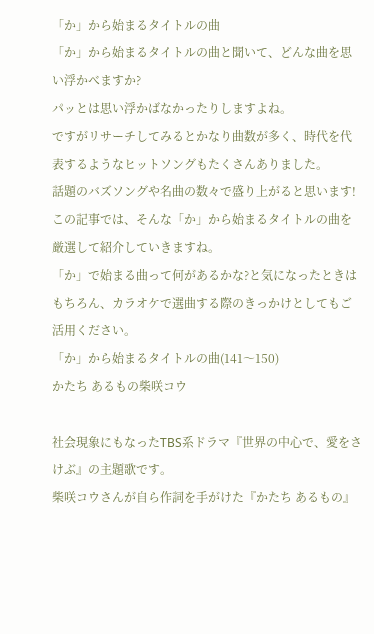「か」から始まるタイトルの曲
「か」から始まるタイトルの曲と聞いて、どんな曲を思い浮かべますか?
パッとは思い浮かばなかったりしますよね。
ですがリサーチしてみるとかなり曲数が多く、時代を代表するようなヒットソングもたくさんありました。
話題のバズソングや名曲の数々で盛り上がると思います!
この記事では、そんな「か」から始まるタイトルの曲を厳選して紹介していきますね。
「か」で始まる曲って何があるかな?と気になったときはもちろん、カラオケで選曲する際のきっかけとしてもご活用ください。
「か」から始まるタイトルの曲(141〜150)
かたち あるもの柴咲コウ

社会現象にもなったTBS系ドラマ『世界の中心で、愛をさけぶ』の主題歌です。
柴咲コウさんが自ら作詞を手がけた『かたち あるもの』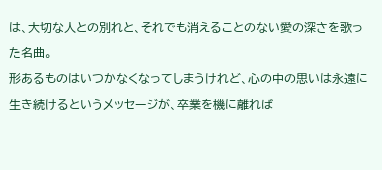は、大切な人との別れと、それでも消えることのない愛の深さを歌った名曲。
形あるものはいつかなくなってしまうけれど、心の中の思いは永遠に生き続けるというメッセージが、卒業を機に離れば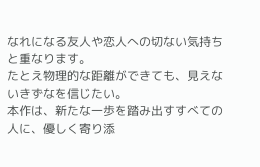なれになる友人や恋人への切ない気持ちと重なります。
たとえ物理的な距離ができても、見えないきずなを信じたい。
本作は、新たな一歩を踏み出すすべての人に、優しく寄り添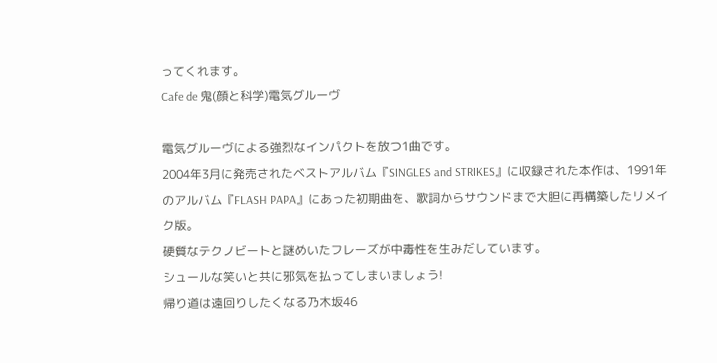ってくれます。
Cafe de 鬼(顔と科学)電気グルーヴ

電気グルーヴによる強烈なインパクトを放つ1曲です。
2004年3月に発売されたベストアルバム『SINGLES and STRIKES』に収録された本作は、1991年のアルバム『FLASH PAPA』にあった初期曲を、歌詞からサウンドまで大胆に再構築したリメイク版。
硬質なテクノビートと謎めいたフレーズが中毒性を生みだしています。
シュールな笑いと共に邪気を払ってしまいましょう!
帰り道は遠回りしたくなる乃木坂46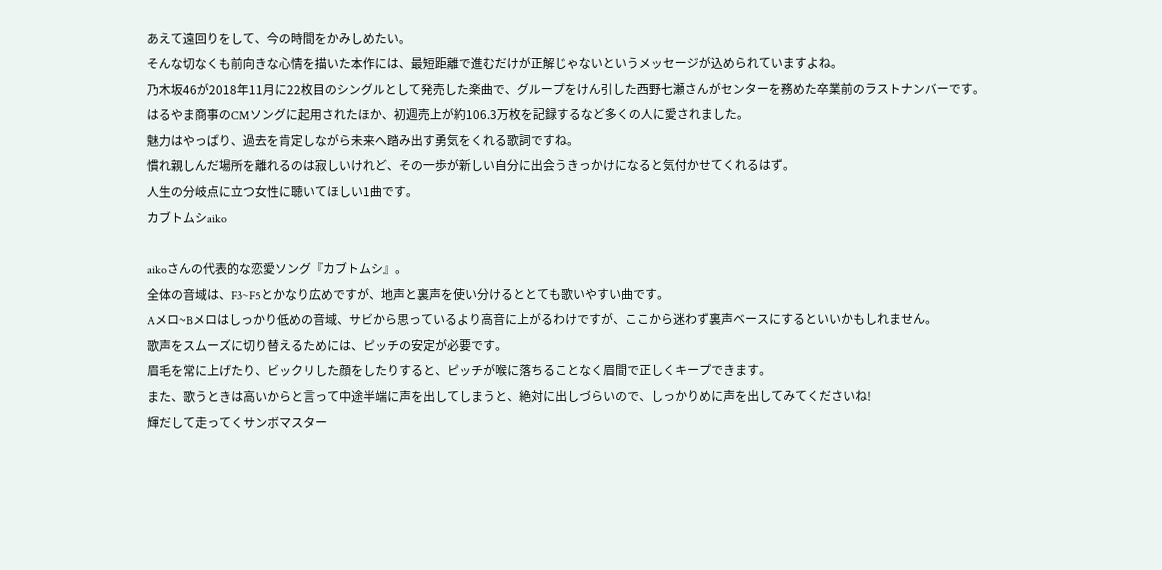あえて遠回りをして、今の時間をかみしめたい。
そんな切なくも前向きな心情を描いた本作には、最短距離で進むだけが正解じゃないというメッセージが込められていますよね。
乃木坂46が2018年11月に22枚目のシングルとして発売した楽曲で、グループをけん引した西野七瀬さんがセンターを務めた卒業前のラストナンバーです。
はるやま商事のCMソングに起用されたほか、初週売上が約106.3万枚を記録するなど多くの人に愛されました。
魅力はやっぱり、過去を肯定しながら未来へ踏み出す勇気をくれる歌詞ですね。
慣れ親しんだ場所を離れるのは寂しいけれど、その一歩が新しい自分に出会うきっかけになると気付かせてくれるはず。
人生の分岐点に立つ女性に聴いてほしい1曲です。
カブトムシaiko

aikoさんの代表的な恋愛ソング『カブトムシ』。
全体の音域は、F3~F5とかなり広めですが、地声と裏声を使い分けるととても歌いやすい曲です。
Aメロ~Bメロはしっかり低めの音域、サビから思っているより高音に上がるわけですが、ここから迷わず裏声ベースにするといいかもしれません。
歌声をスムーズに切り替えるためには、ピッチの安定が必要です。
眉毛を常に上げたり、ビックリした顔をしたりすると、ピッチが喉に落ちることなく眉間で正しくキープできます。
また、歌うときは高いからと言って中途半端に声を出してしまうと、絶対に出しづらいので、しっかりめに声を出してみてくださいね!
輝だして走ってくサンボマスター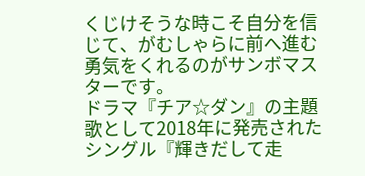くじけそうな時こそ自分を信じて、がむしゃらに前へ進む勇気をくれるのがサンボマスターです。
ドラマ『チア☆ダン』の主題歌として2018年に発売されたシングル『輝きだして走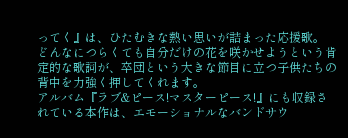ってく』は、ひたむきな熱い思いが詰まった応援歌。
どんなにつらくても自分だけの花を咲かせようという肯定的な歌詞が、卒団という大きな節目に立つ子供たちの背中を力強く押してくれます。
アルバム『ラブ&ピース!マスターピース!』にも収録されている本作は、エモーショナルなバンドサウ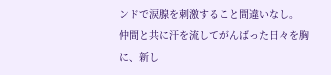ンドで涙腺を刺激すること間違いなし。
仲間と共に汗を流してがんばった日々を胸に、新し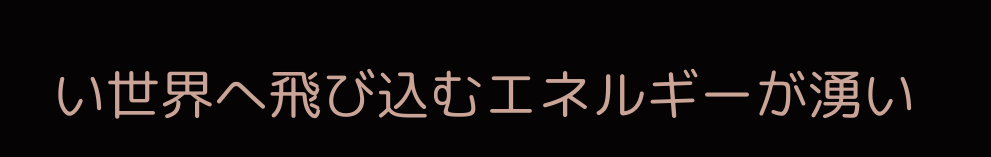い世界へ飛び込むエネルギーが湧い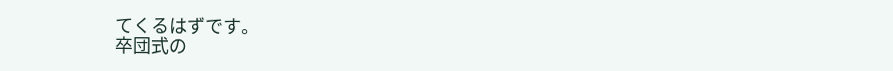てくるはずです。
卒団式の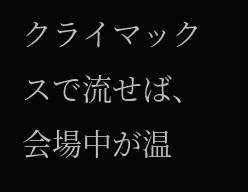クライマックスで流せば、会場中が温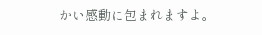かい感動に包まれますよ。